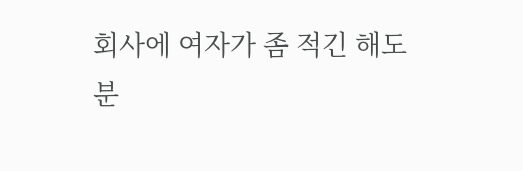회사에 여자가 좀 적긴 해도 분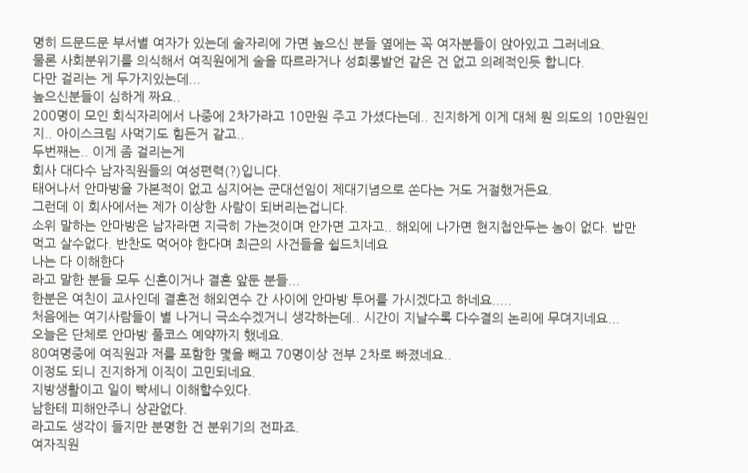명히 드문드문 부서별 여자가 있는데 술자리에 가면 높으신 분들 옆에는 꼭 여자분들이 앉아있고 그러네요.
물론 사회분위기를 의식해서 여직원에게 술을 따르라거나 성희롱발언 같은 건 없고 의례적인듯 합니다.
다만 걸리는 게 두가지있는데...
높으신분들이 심하게 짜요..
200명이 모인 회식자리에서 나중에 2차가라고 10만원 주고 가셨다는데.. 진지하게 이게 대체 뭔 의도의 10만원인지.. 아이스크림 사먹기도 힘든거 같고..
두번째는.. 이게 좀 걸리는게
회사 대다수 남자직원들의 여성편력(?)입니다.
태어나서 안마방을 가본적이 없고 심지어는 군대선임이 제대기념으로 쏜다는 거도 거절했거든요.
그런데 이 회사에서는 제가 이상한 사람이 되버리는겁니다.
소위 말하는 안마방은 남자라면 지극히 가는것이며 안가면 고자고.. 해외에 나가면 현지첩안두는 놈이 없다. 밥만 먹고 살수없다. 반찬도 먹어야 한다며 최근의 사건들을 쉴드치네요
나는 다 이해한다
라고 말한 분들 모두 신혼이거나 결혼 앞둔 분들...
한분은 여친이 교사인데 결혼전 해외연수 간 사이에 안마방 투어를 가시겠다고 하네요.....
처음에는 여기사람들이 별 나거니 극소수겠거니 생각하는데.. 시간이 지날수록 다수결의 논리에 무뎌지네요...
오늘은 단체로 안마방 풀코스 예약까지 했네요.
80여명중에 여직원과 저를 포함한 몇을 빼고 70명이상 전부 2차로 빠졌네요..
이정도 되니 진지하게 이직이 고민되네요.
지방생활이고 일이 빡세니 이해할수있다.
남한테 피해안주니 상관없다.
라고도 생각이 들지만 분명한 건 분위기의 전파죠.
여자직원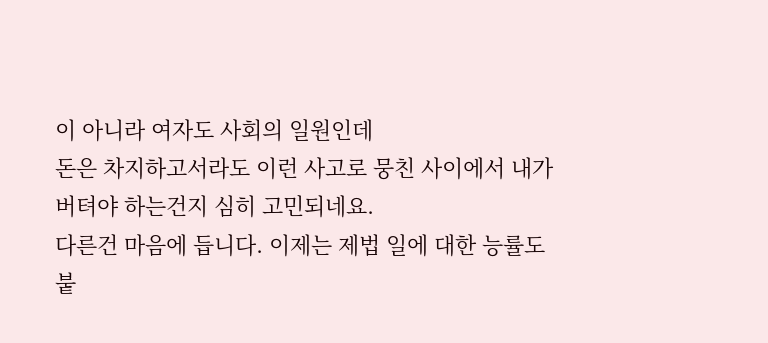이 아니라 여자도 사회의 일원인데
돈은 차지하고서라도 이런 사고로 뭉친 사이에서 내가 버텨야 하는건지 심히 고민되네요.
다른건 마음에 듭니다. 이제는 제법 일에 대한 능률도 붙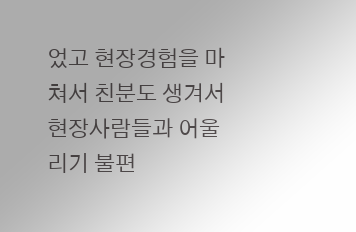었고 현장경험을 마쳐서 친분도 생겨서 현장사람들과 어울리기 불편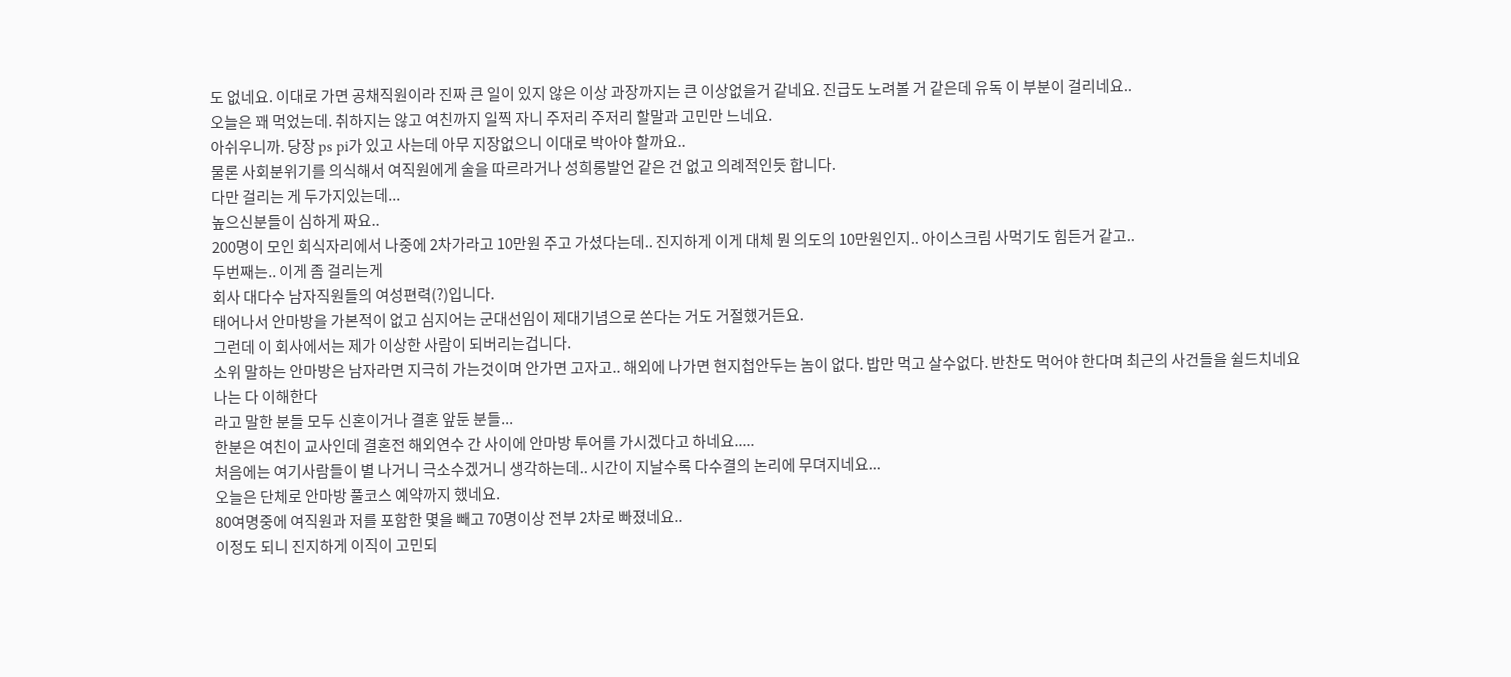도 없네요. 이대로 가면 공채직원이라 진짜 큰 일이 있지 않은 이상 과장까지는 큰 이상없을거 같네요. 진급도 노려볼 거 같은데 유독 이 부분이 걸리네요..
오늘은 꽤 먹었는데. 취하지는 않고 여친까지 일찍 자니 주저리 주저리 할말과 고민만 느네요.
아쉬우니까. 당장 ps pi가 있고 사는데 아무 지장없으니 이대로 박아야 할까요..
물론 사회분위기를 의식해서 여직원에게 술을 따르라거나 성희롱발언 같은 건 없고 의례적인듯 합니다.
다만 걸리는 게 두가지있는데...
높으신분들이 심하게 짜요..
200명이 모인 회식자리에서 나중에 2차가라고 10만원 주고 가셨다는데.. 진지하게 이게 대체 뭔 의도의 10만원인지.. 아이스크림 사먹기도 힘든거 같고..
두번째는.. 이게 좀 걸리는게
회사 대다수 남자직원들의 여성편력(?)입니다.
태어나서 안마방을 가본적이 없고 심지어는 군대선임이 제대기념으로 쏜다는 거도 거절했거든요.
그런데 이 회사에서는 제가 이상한 사람이 되버리는겁니다.
소위 말하는 안마방은 남자라면 지극히 가는것이며 안가면 고자고.. 해외에 나가면 현지첩안두는 놈이 없다. 밥만 먹고 살수없다. 반찬도 먹어야 한다며 최근의 사건들을 쉴드치네요
나는 다 이해한다
라고 말한 분들 모두 신혼이거나 결혼 앞둔 분들...
한분은 여친이 교사인데 결혼전 해외연수 간 사이에 안마방 투어를 가시겠다고 하네요.....
처음에는 여기사람들이 별 나거니 극소수겠거니 생각하는데.. 시간이 지날수록 다수결의 논리에 무뎌지네요...
오늘은 단체로 안마방 풀코스 예약까지 했네요.
80여명중에 여직원과 저를 포함한 몇을 빼고 70명이상 전부 2차로 빠졌네요..
이정도 되니 진지하게 이직이 고민되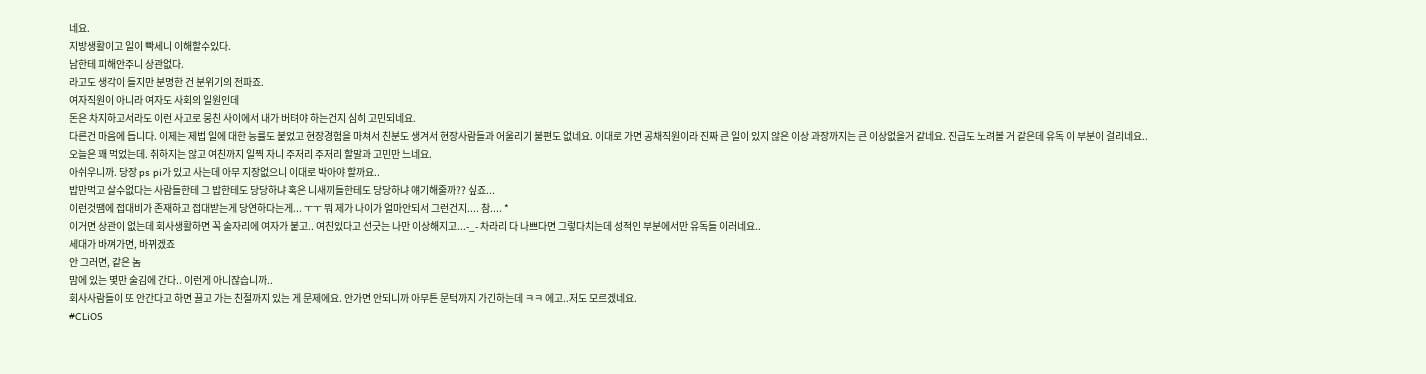네요.
지방생활이고 일이 빡세니 이해할수있다.
남한테 피해안주니 상관없다.
라고도 생각이 들지만 분명한 건 분위기의 전파죠.
여자직원이 아니라 여자도 사회의 일원인데
돈은 차지하고서라도 이런 사고로 뭉친 사이에서 내가 버텨야 하는건지 심히 고민되네요.
다른건 마음에 듭니다. 이제는 제법 일에 대한 능률도 붙었고 현장경험을 마쳐서 친분도 생겨서 현장사람들과 어울리기 불편도 없네요. 이대로 가면 공채직원이라 진짜 큰 일이 있지 않은 이상 과장까지는 큰 이상없을거 같네요. 진급도 노려볼 거 같은데 유독 이 부분이 걸리네요..
오늘은 꽤 먹었는데. 취하지는 않고 여친까지 일찍 자니 주저리 주저리 할말과 고민만 느네요.
아쉬우니까. 당장 ps pi가 있고 사는데 아무 지장없으니 이대로 박아야 할까요..
밥만먹고 살수없다는 사람들한테 그 밥한테도 당당하냐 혹은 니새끼들한테도 당당하냐 얘기해줄까?? 싶죠...
이런것땜에 접대비가 존재하고 접대받는게 당연하다는게... ㅜㅜ 뭐 제가 나이가 얼마안되서 그런건지.... 참.... *
이거면 상관이 없는데 회사생활하면 꼭 술자리에 여자가 붙고.. 여친있다고 선긋는 나만 이상해지고...-_- 차라리 다 나쁘다면 그렇다치는데 성적인 부분에서만 유독들 이러네요..
세대가 바껴가면, 바뀌겠죠
안 그러면, 같은 놈
맘에 있는 몇만 술김에 간다.. 이런게 아니잖습니까..
회사사람들이 또 안간다고 하면 끌고 가는 친절까지 있는 게 문제에요. 안가면 안되니까 아무튼 문턱까지 가긴하는데 ㅋㅋ 에고..저도 모르겠네요.
#CLiOS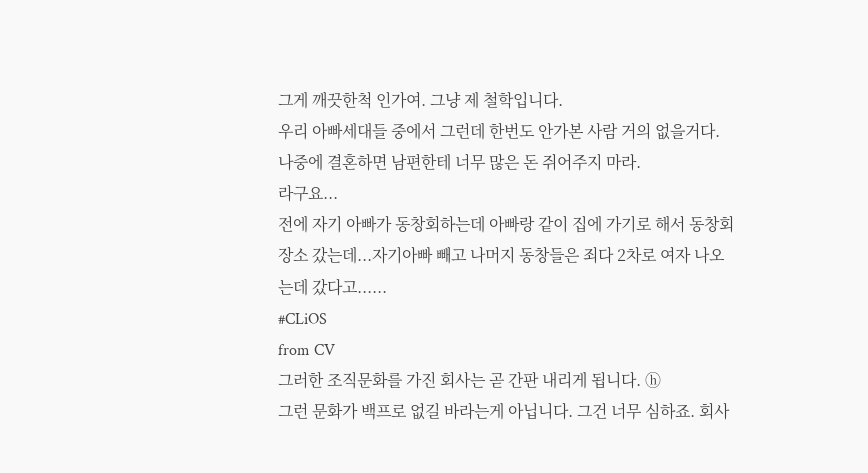그게 깨끗한척 인가여. 그냥 제 철학입니다.
우리 아빠세대들 중에서 그런데 한번도 안가본 사람 거의 없을거다. 나중에 결혼하면 남편한테 너무 많은 돈 쥐어주지 마라.
라구요...
전에 자기 아빠가 동창회하는데 아빠랑 같이 집에 가기로 해서 동창회 장소 갔는데...자기아빠 빼고 나머지 동창들은 죄다 2차로 여자 나오는데 갔다고......
#CLiOS
from CV
그러한 조직문화를 가진 회사는 곧 간판 내리게 됩니다. ⓗ
그런 문화가 백프로 없길 바라는게 아닙니다. 그건 너무 심하죠. 회사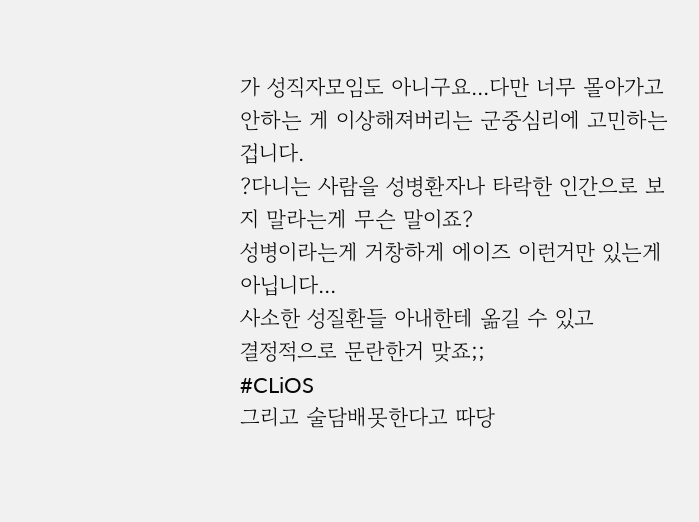가 성직자모임도 아니구요...다만 너무 몰아가고 안하는 게 이상해져버리는 군중심리에 고민하는겁니다.
?다니는 사람을 성병환자나 타락한 인간으로 보지 말라는게 무슨 말이죠?
성병이라는게 거창하게 에이즈 이런거만 있는게 아닙니다...
사소한 성질환들 아내한테 옮길 수 있고
결정적으로 문란한거 맞죠;;
#CLiOS
그리고 술담배못한다고 따당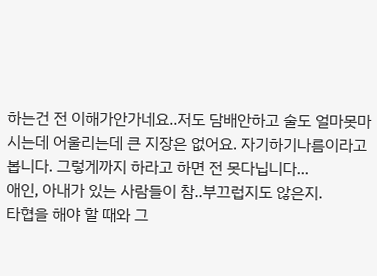하는건 전 이해가안가네요..저도 담배안하고 술도 얼마못마시는데 어울리는데 큰 지장은 없어요. 자기하기나름이라고 봅니다. 그렇게까지 하라고 하면 전 못다닙니다...
애인, 아내가 있는 사람들이 참..부끄럽지도 않은지.
타협을 해야 할 때와 그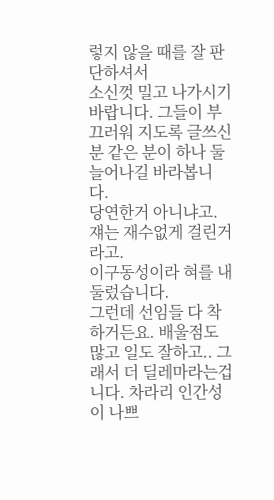렇지 않을 때를 잘 판단하셔서
소신껏 밀고 나가시기 바랍니다. 그들이 부끄러워 지도록 글쓰신 분 같은 분이 하나 둘 늘어나길 바라봅니다.
당연한거 아니냐고. 쟤는 재수없게 걸린거라고.
이구동성이라 혀를 내둘렀습니다.
그런데 선임들 다 착하거든요. 배울점도 많고 일도 잘하고.. 그래서 더 딜레마라는겁니다. 차라리 인간성이 나쁘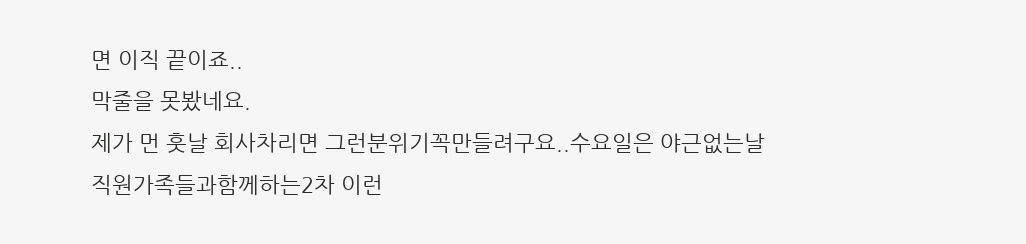면 이직 끝이죠..
막줄을 못봤네요.
제가 먼 훗날 회사차리면 그런분위기꼭만들려구요..수요일은 야근없는날 직원가족들과함께하는2차 이런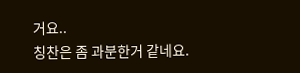거요..
칭찬은 좀 과분한거 같네요.